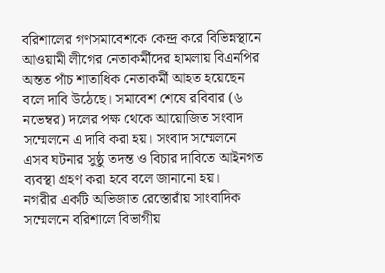বরিশালের গণসমাবেশকে কেন্দ্র করে বিভিন্নস্থানে আওয়ামী লীগের নেতাকর্মীদের হামলায় বিএনপির অন্তত পাঁচ শাতাধিক নেতাকর্মী আহত হয়েছেন বলে দাবি উঠেছে। সমাবেশ শেষে রবিবার (৬ নভেম্বর) দলের পক্ষ থেকে আয়োজিত সংবাদ সম্মেলনে এ দাবি করা হয়। সংবাদ সম্মেলনে এসব ঘটনার সুষ্ঠু তদন্ত ও বিচার দাবিতে আইনগত ব্যবস্থা গ্রহণ করা হবে বলে জানানো হয়।
নগরীর একটি অভিজাত রেস্তোরাঁয় সাংবাদিক সম্মেলনে বরিশালে বিভাগীয়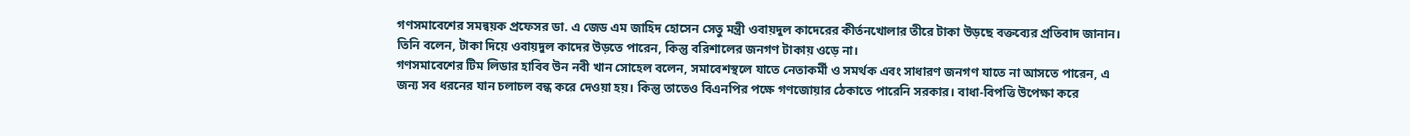গণসমাবেশের সমন্বয়ক প্রফেসর ডা. এ জেড এম জাহিদ হোসেন সেতু মন্ত্রী ওবায়দুল কাদেরের কীর্তনখোলার তীরে টাকা উড়ছে বক্তব্যের প্রতিবাদ জানান। তিনি বলেন, টাকা দিয়ে ওবায়দুল কাদের উড়তে পারেন, কিন্তু বরিশালের জনগণ টাকায় ওড়ে না।
গণসমাবেশের টিম লিডার হাবিব উন নবী খান সোহেল বলেন, সমাবেশস্থলে যাতে নেতাকর্মী ও সমর্থক এবং সাধারণ জনগণ যাতে না আসতে পারেন, এ জন্য সব ধরনের যান চলাচল বন্ধ করে দেওয়া হয়। কিন্তু তাতেও বিএনপির পক্ষে গণজোয়ার ঠেকাতে পারেনি সরকার। বাধা-বিপত্তি উপেক্ষা করে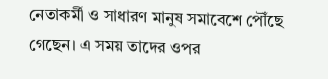নেতাকর্মী ও সাধারণ মানুষ সমাবেশে পৌঁছে গেছেন। এ সময় তাদের ওপর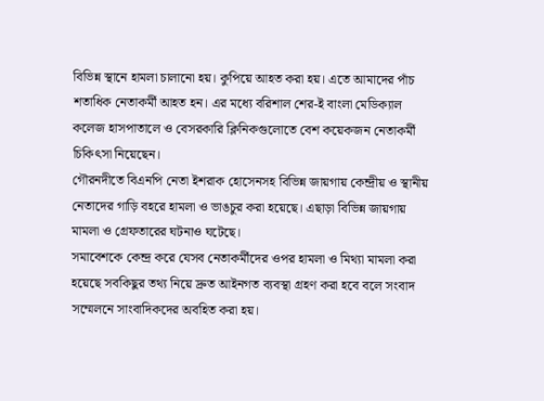বিভিন্ন স্থানে হামলা চালানো হয়। কুপিয়ে আহত করা হয়। এতে আমাদের পাঁচ শতাধিক নেতাকর্মী আহত হন। এর মধ্যে বরিশাল শের-ই বাংলা মেডিক্যাল কলেজ হাসপাতালে ও বেসরকারি ক্লিনিকগুলোতে বেশ কয়েকজন নেতাকর্মী চিকিৎসা নিয়েছেন।
গৌরনদীতে বিএনপি নেতা ইশরাক হোসেনসহ বিভিন্ন জায়গায় কেন্দ্রীয় ও স্থানীয় নেতাদের গাড়ি বহরে হামলা ও ভাঙচুর করা হয়েছে। এছাড়া বিভিন্ন জায়গায় মামলা ও গ্রেফতারের ঘটনাও ঘটেছে।
সমাবেশকে কেন্দ্র করে যেসব নেতাকর্মীদের ওপর হামলা ও মিথ্যা মামলা করা হয়েছে সবকিছুর তথ্য নিয়ে দ্রুত আইনগত ব্যবস্থা গ্রহণ করা হবে বলে সংবাদ সম্মেলনে সাংবাদিকদের অবহিত করা হয়।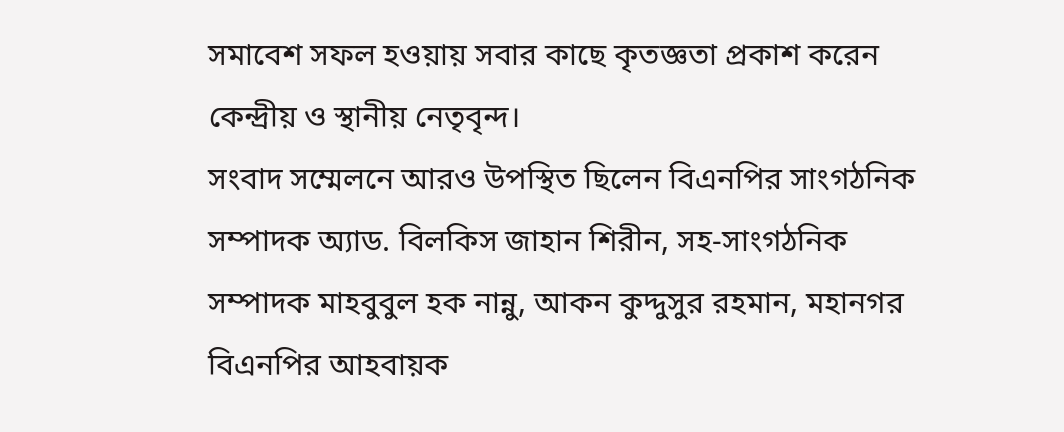সমাবেশ সফল হওয়ায় সবার কাছে কৃতজ্ঞতা প্রকাশ করেন কেন্দ্রীয় ও স্থানীয় নেতৃবৃন্দ।
সংবাদ সম্মেলনে আরও উপস্থিত ছিলেন বিএনপির সাংগঠনিক সম্পাদক অ্যাড. বিলকিস জাহান শিরীন, সহ-সাংগঠনিক সম্পাদক মাহবুবুল হক নান্নু, আকন কুদ্দুসুর রহমান, মহানগর বিএনপির আহবায়ক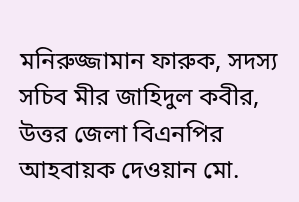মনিরুজ্জামান ফারুক, সদস্য সচিব মীর জাহিদুল কবীর, উত্তর জেলা বিএনপির আহবায়ক দেওয়ান মো.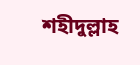শহীদুল্লাহ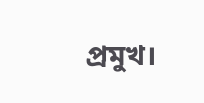প্রমুখ।